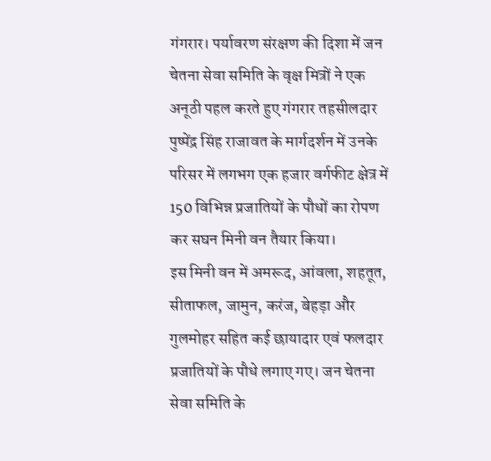गंगरार। पर्यावरण संरक्षण की दिशा में जन चेतना सेवा समिति के वृक्ष मित्रों ने एक अनूठी पहल करते हुए गंगरार तहसीलदार पुष्पेंद्र सिंह राजावत के मार्गदर्शन में उनके परिसर में लगभग एक हजार वर्गफीट क्षेत्र में 150 विभिन्न प्रजातियों के पौधों का रोपण कर सघन मिनी वन तैयार किया।
इस मिनी वन में अमरूद, आंवला, शहतूत, सीताफल, जामुन, करंज, बेहड़ा और गुलमोहर सहित कई छायादार एवं फलदार प्रजातियों के पौधे लगाए गए। जन चेतना सेवा समिति के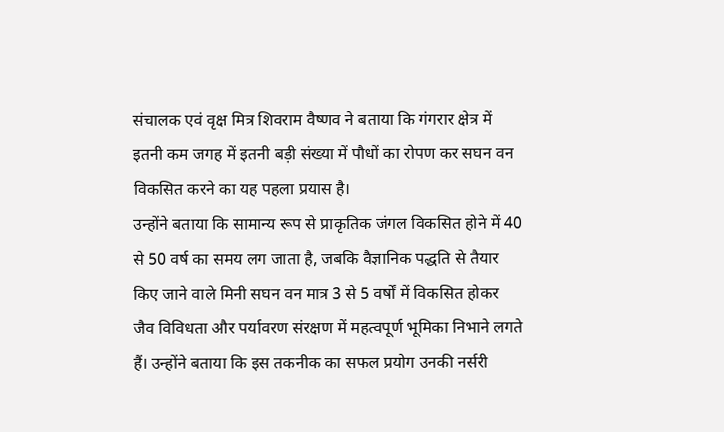संचालक एवं वृक्ष मित्र शिवराम वैष्णव ने बताया कि गंगरार क्षेत्र में इतनी कम जगह में इतनी बड़ी संख्या में पौधों का रोपण कर सघन वन विकसित करने का यह पहला प्रयास है।
उन्होंने बताया कि सामान्य रूप से प्राकृतिक जंगल विकसित होने में 40 से 50 वर्ष का समय लग जाता है, जबकि वैज्ञानिक पद्धति से तैयार किए जाने वाले मिनी सघन वन मात्र 3 से 5 वर्षों में विकसित होकर जैव विविधता और पर्यावरण संरक्षण में महत्वपूर्ण भूमिका निभाने लगते हैं। उन्होंने बताया कि इस तकनीक का सफल प्रयोग उनकी नर्सरी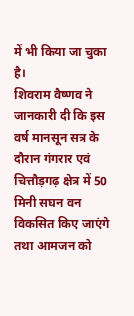में भी किया जा चुका है।
शिवराम वैष्णव ने जानकारी दी कि इस वर्ष मानसून सत्र के दौरान गंगरार एवं चित्तौड़गढ़ क्षेत्र में 50 मिनी सघन वन विकसित किए जाएंगे तथा आमजन को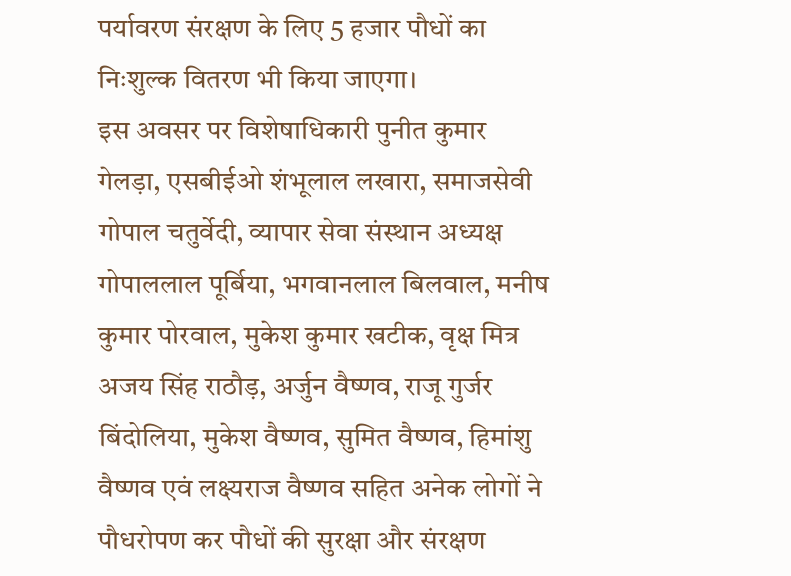पर्यावरण संरक्षण के लिए 5 हजार पौधों का निःशुल्क वितरण भी किया जाएगा।
इस अवसर पर विशेषाधिकारी पुनीत कुमार गेलड़ा, एसबीईओ शंभूलाल लखारा, समाजसेवी गोपाल चतुर्वेदी, व्यापार सेवा संस्थान अध्यक्ष गोपाललाल पूर्बिया, भगवानलाल बिलवाल, मनीष कुमार पोरवाल, मुकेश कुमार खटीक, वृक्ष मित्र अजय सिंह राठौड़, अर्जुन वैष्णव, राजू गुर्जर बिंदोलिया, मुकेश वैष्णव, सुमित वैष्णव, हिमांशु वैष्णव एवं लक्ष्यराज वैष्णव सहित अनेक लोगों ने पौधरोपण कर पौधों की सुरक्षा और संरक्षण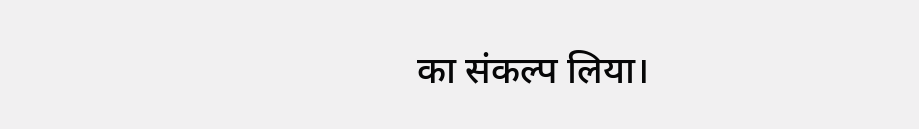का संकल्प लिया।